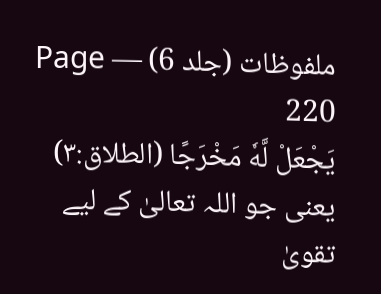ملفوظات (جلد 6) — Page 220
يَجْعَلْ لَّهٗ مَخْرَجًا (الطلاق:۳) یعنی جو اللہ تعالیٰ کے لیے تقویٰ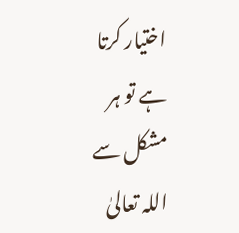اختیار کرتا ہے تو ہر مشکل سے اللہ تعالیٰ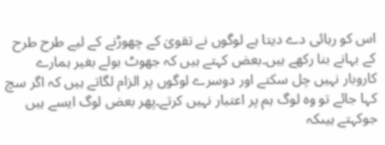اس کو رہائی دے دیتا ہے لوگوں نے تقویٰ کے چھوڑنے کے لیے طرح طرح کے بہانے بنا رکھے ہیں۔بعض کہتے ہیں کہ جھوٹ بولے بغیر ہمارے کاروبار نہیں چل سکتے اور دوسرے لوگوں پر الزام لگاتے ہیں کہ اگر سچ کہا جائے تو وہ لوگ ہم پر اعتبار نہیں کرتے۔پھر بعض لوگ ایسے ہیں جوکہتے ہیںکہ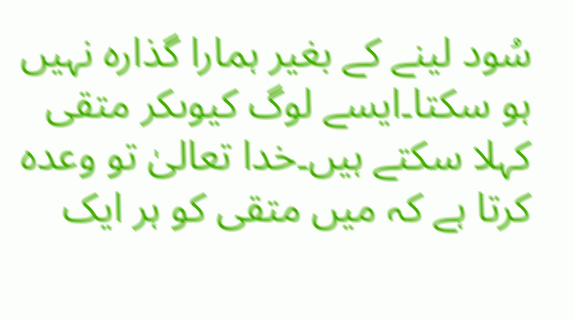سُود لینے کے بغیر ہمارا گذارہ نہیں ہو سکتا۔ایسے لوگ کیوںکر متقی کہلا سکتے ہیں۔خدا تعالیٰ تو وعدہ کرتا ہے کہ میں متقی کو ہر ایک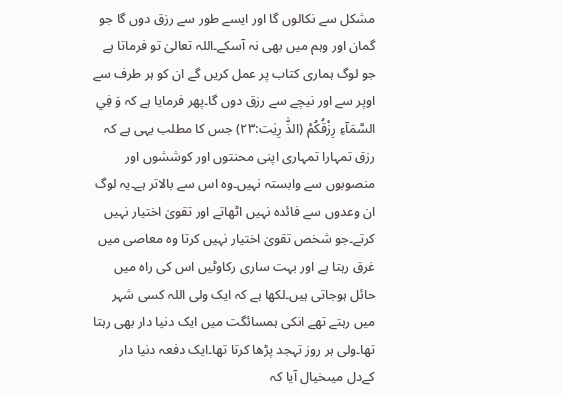مشکل سے نکالوں گا اور ایسے طور سے رزق دوں گا جو گمان اور وہم میں بھی نہ آسکے۔اللہ تعالیٰ تو فرماتا ہے جو لوگ ہماری کتاب پر عمل کریں گے ان کو ہر طرف سے اوپر سے اور نیچے سے رزق دوں گا۔پھر فرمایا ہے کہ وَ فِي السَّمَآءِ رِزْقُكُمْ (الذّٰ رِیٰت:۲۳) جس کا مطلب یہی ہے کہ رزق تمہارا تمہاری اپنی محنتوں اور کوششوں اور منصوبوں سے وابستہ نہیں۔وہ اس سے بالاتر ہے۔یہ لوگ ان وعدوں سے فائدہ نہیں اٹھاتے اور تقویٰ اختیار نہیں کرتے۔جو شخص تقویٰ اختیار نہیں کرتا وہ معاصی میں غرق رہتا ہے اور بہت ساری رکاوٹیں اس کی راہ میں حائل ہوجاتی ہیں۔لکھا ہے کہ ایک ولی اللہ کسی شہر میں رہتے تھے انکی ہمسائگت میں ایک دنیا دار بھی رہتا تھا۔ولی ہر روز تہجد پڑھا کرتا تھا۔ایک دفعہ دنیا دار کےدل میںخیال آیا کہ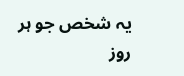یہ شخص جو ہر روز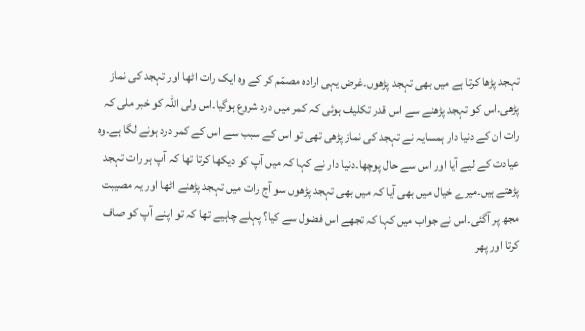تہجد پڑھا کرتا ہے میں بھی تہجد پڑھوں۔غرض یہی ارادہ مصمّم کر کے وہ ایک رات اٹھا اور تہجد کی نماز پڑھی۔اس کو تہجد پڑھنے سے اس قدر تکلیف ہوئی کہ کمر میں درد شروع ہوگیا۔اس ولی اللہ کو خبر ملی کہ رات ان کے دنیا دار ہمسایہ نے تہجد کی نماز پڑھی تھی تو اس کے سبب سے اس کے کمر درد ہونے لگا ہے۔وہ عیادت کے لیے آیا اور اس سے حال پوچھا۔دنیا دار نے کہا کہ میں آپ کو دیکھا کرتا تھا کہ آپ ہر رات تہجد پڑھتے ہیں۔میرے خیال میں بھی آیا کہ میں بھی تہجد پڑھوں سو آج رات میں تہجد پڑھنے اٹھا اور یہ مصیبت مجھ پر آگئی۔اس نے جواب میں کہا کہ تجھے اس فضول سے کیا؟ پہلے چاہیے تھا کہ تو اپنے آپ کو صاف کرتا اور پھر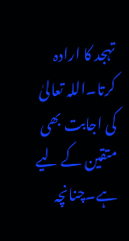تہجد کا ارادہ کرتا۔اللہ تعالیٰ کی اجابت بھی متقین کے لیے ہے۔چنانچہ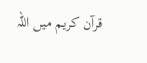قرآن کریم میں اللہ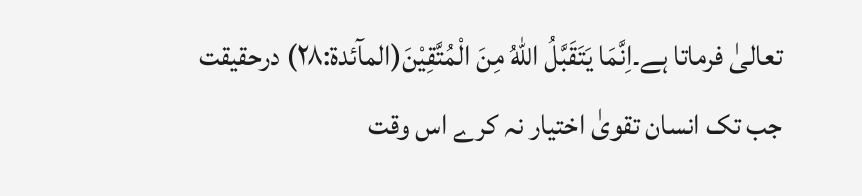تعالیٰ فرماتا ہے۔اِنَّمَا يَتَقَبَّلُ اللّٰهُ مِنَ الْمُتَّقِيْنَ(المآئدۃ:۲۸) درحقیقت جب تک انسان تقویٰ اختیار نہ کرے اس وقت